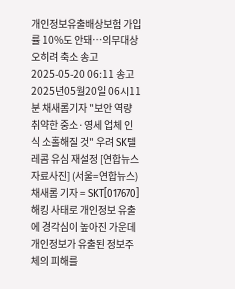개인정보유출배상보험 가입률 10%도 안돼…의무대상 오히려 축소 송고2025-05-20 06:11 송고 2025년05월20일 06시11분 채새롬기자 "보안 역량 취약한 중소·영세 업체 인식 소홀해질 것" 우려 SK텔레콤 유심 재설정 [연합뉴스 자료사진] (서울=연합뉴스) 채새롬 기자 = SKT[017670] 해킹 사태로 개인정보 유출에 경각심이 높아진 가운데 개인정보가 유출된 정보주체의 피해를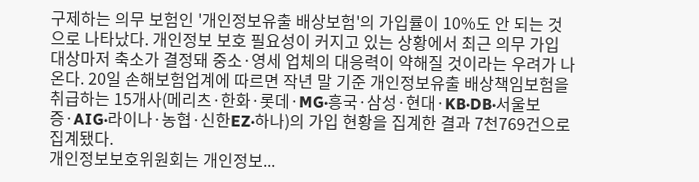구제하는 의무 보험인 '개인정보유출 배상보험'의 가입률이 10%도 안 되는 것으로 나타났다. 개인정보 보호 필요성이 커지고 있는 상황에서 최근 의무 가입 대상마저 축소가 결정돼 중소·영세 업체의 대응력이 약해질 것이라는 우려가 나온다. 20일 손해보험업계에 따르면 작년 말 기준 개인정보유출 배상책임보험을 취급하는 15개사(메리츠·한화·롯데·MG·흥국·삼성·현대·KB·DB·서울보증·AIG·라이나·농협·신한EZ·하나)의 가입 현황을 집계한 결과 7천769건으로 집계됐다.
개인정보보호위원회는 개인정보...